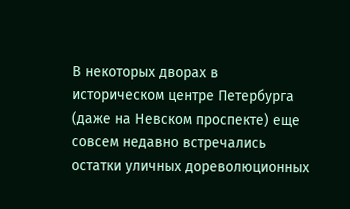В некоторых дворах в историческом центре Петербурга (даже на Невском проспекте) еще совсем недавно встречались остатки уличных дореволюционных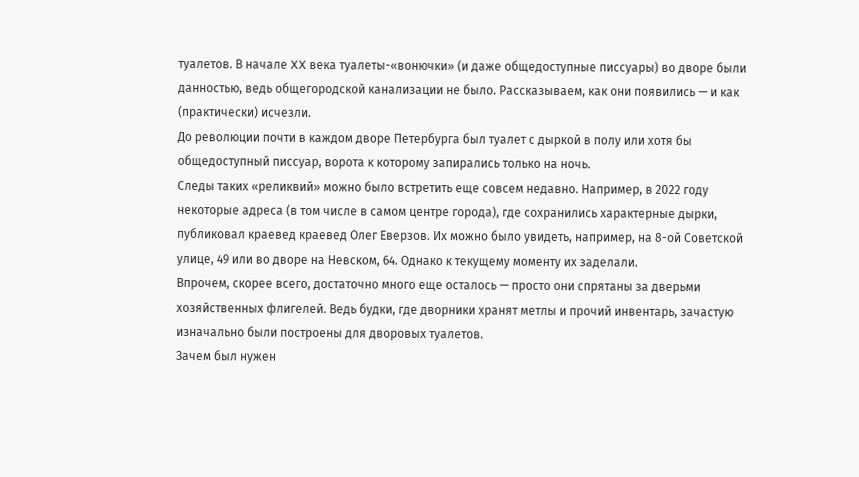туалетов. В начале XX века туалеты-«вонючки» (и даже общедоступные писсуары) во дворе были данностью, ведь общегородской канализации не было. Рассказываем, как они появились — и как (практически) исчезли.
До революции почти в каждом дворе Петербурга был туалет с дыркой в полу или хотя бы общедоступный писсуар, ворота к которому запирались только на ночь.
Следы таких «реликвий» можно было встретить еще совсем недавно. Например, в 2022 году некоторые адреса (в том числе в самом центре города), где сохранились характерные дырки, публиковал краевед краевед Олег Еверзов. Их можно было увидеть, например, на 8-ой Советской улице, 49 или во дворе на Невском, 64. Однако к текущему моменту их заделали.
Впрочем, скорее всего, достаточно много еще осталось — просто они спрятаны за дверьми хозяйственных флигелей. Ведь будки, где дворники хранят метлы и прочий инвентарь, зачастую изначально были построены для дворовых туалетов.
Зачем был нужен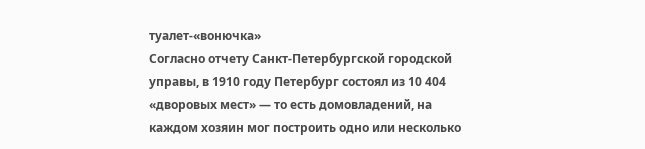туалет-«вонючка»
Согласно отчету Санкт-Петербургской городской управы, в 1910 году Петербург состоял из 10 404 «дворовых мест» — то есть домовладений, на каждом хозяин мог построить одно или несколько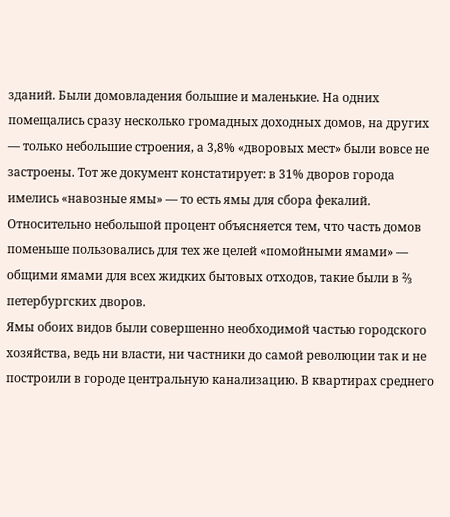зданий. Были домовладения большие и маленькие. На одних помещались сразу несколько громадных доходных домов, на других — только небольшие строения, а 3,8% «дворовых мест» были вовсе не застроены. Тот же документ констатирует: в 31% дворов города имелись «навозные ямы» — то есть ямы для сбора фекалий. Относительно небольшой процент объясняется тем, что часть домов поменьше пользовались для тех же целей «помойными ямами» — общими ямами для всех жидких бытовых отходов, такие были в ⅔ петербургских дворов.
Ямы обоих видов были совершенно необходимой частью городского хозяйства, ведь ни власти, ни частники до самой революции так и не построили в городе центральную канализацию. В квартирах среднего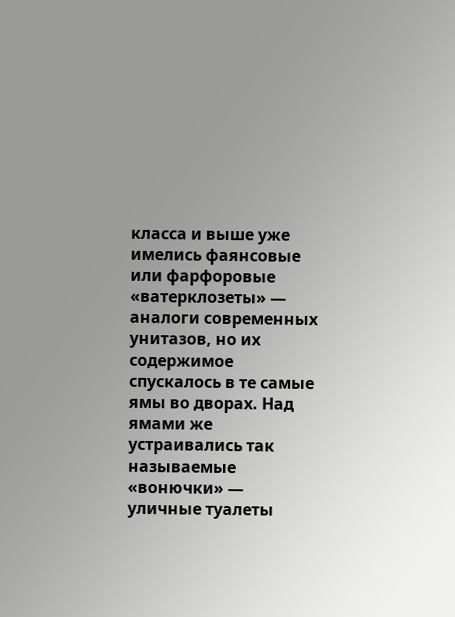класса и выше уже имелись фаянсовые или фарфоровые «ватерклозеты» — аналоги современных унитазов, но их содержимое спускалось в те самые ямы во дворах. Над ямами же устраивались так называемые «вонючки» — уличные туалеты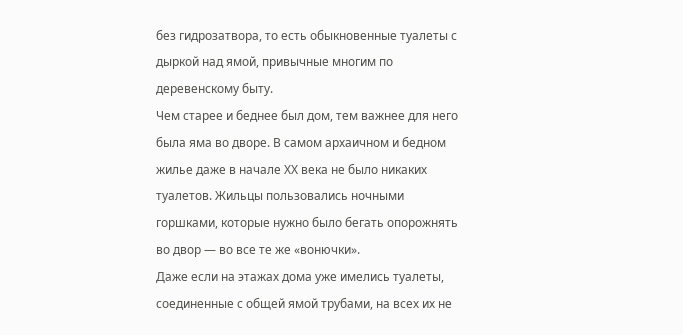без гидрозатвора, то есть обыкновенные туалеты с дыркой над ямой, привычные многим по деревенскому быту.
Чем старее и беднее был дом, тем важнее для него была яма во дворе. В самом архаичном и бедном жилье даже в начале ХХ века не было никаких туалетов. Жильцы пользовались ночными горшками, которые нужно было бегать опорожнять во двор — во все те же «вонючки».
Даже если на этажах дома уже имелись туалеты, соединенные с общей ямой трубами, на всех их не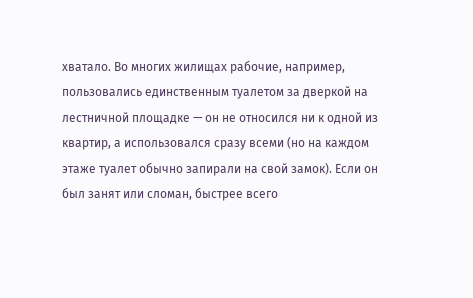хватало. Во многих жилищах рабочие, например, пользовались единственным туалетом за дверкой на лестничной площадке — он не относился ни к одной из квартир, а использовался сразу всеми (но на каждом этаже туалет обычно запирали на свой замок). Если он был занят или сломан, быстрее всего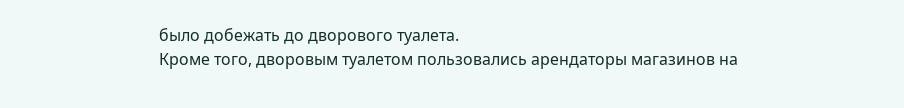было добежать до дворового туалета.
Кроме того, дворовым туалетом пользовались арендаторы магазинов на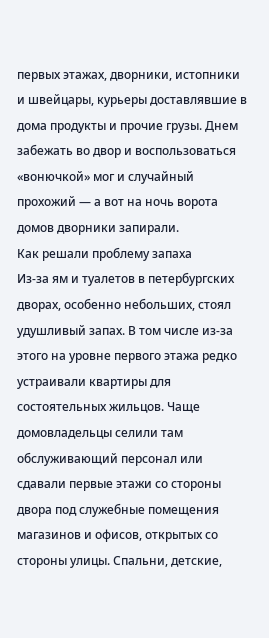первых этажах, дворники, истопники и швейцары, курьеры доставлявшие в дома продукты и прочие грузы. Днем забежать во двор и воспользоваться «вонючкой» мог и случайный прохожий — а вот на ночь ворота домов дворники запирали.
Как решали проблему запаха
Из-за ям и туалетов в петербургских дворах, особенно небольших, стоял удушливый запах. В том числе из-за этого на уровне первого этажа редко устраивали квартиры для состоятельных жильцов. Чаще домовладельцы селили там обслуживающий персонал или сдавали первые этажи со стороны двора под служебные помещения магазинов и офисов, открытых со стороны улицы. Спальни, детские,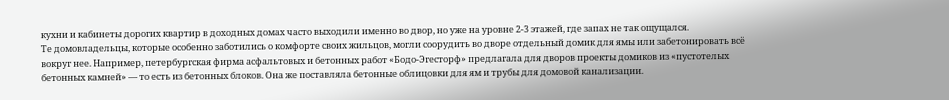кухни и кабинеты дорогих квартир в доходных домах часто выходили именно во двор, но уже на уровне 2-3 этажей, где запах не так ощущался.
Те домовладельцы, которые особенно заботились о комфорте своих жильцов, могли соорудить во дворе отдельный домик для ямы или забетонировать всё вокруг нее. Например, петербургская фирма асфальтовых и бетонных работ «Бодо-Эгесторф» предлагала для дворов проекты домиков из «пустотелых бетонных камней» — то есть из бетонных блоков. Она же поставляла бетонные облицовки для ям и трубы для домовой канализации.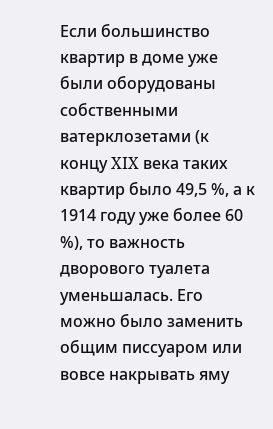Если большинство квартир в доме уже были оборудованы собственными ватерклозетами (к концу XIX века таких квартир было 49,5 %, а к 1914 году уже более 60 %), то важность дворового туалета уменьшалась. Его можно было заменить общим писсуаром или вовсе накрывать яму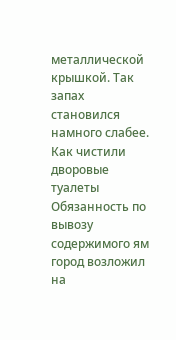металлической крышкой. Так запах становился намного слабее.
Как чистили дворовые туалеты
Обязанность по вывозу содержимого ям город возложил на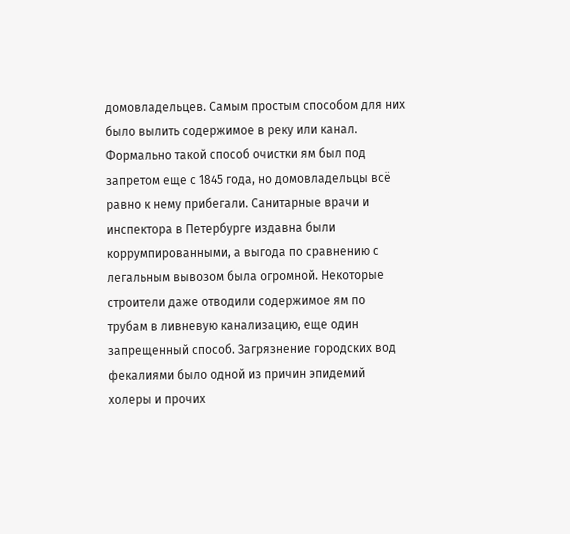домовладельцев. Самым простым способом для них было вылить содержимое в реку или канал. Формально такой способ очистки ям был под запретом еще с 1845 года, но домовладельцы всё равно к нему прибегали. Санитарные врачи и инспектора в Петербурге издавна были коррумпированными, а выгода по сравнению с легальным вывозом была огромной. Некоторые строители даже отводили содержимое ям по трубам в ливневую канализацию, еще один запрещенный способ. Загрязнение городских вод фекалиями было одной из причин эпидемий холеры и прочих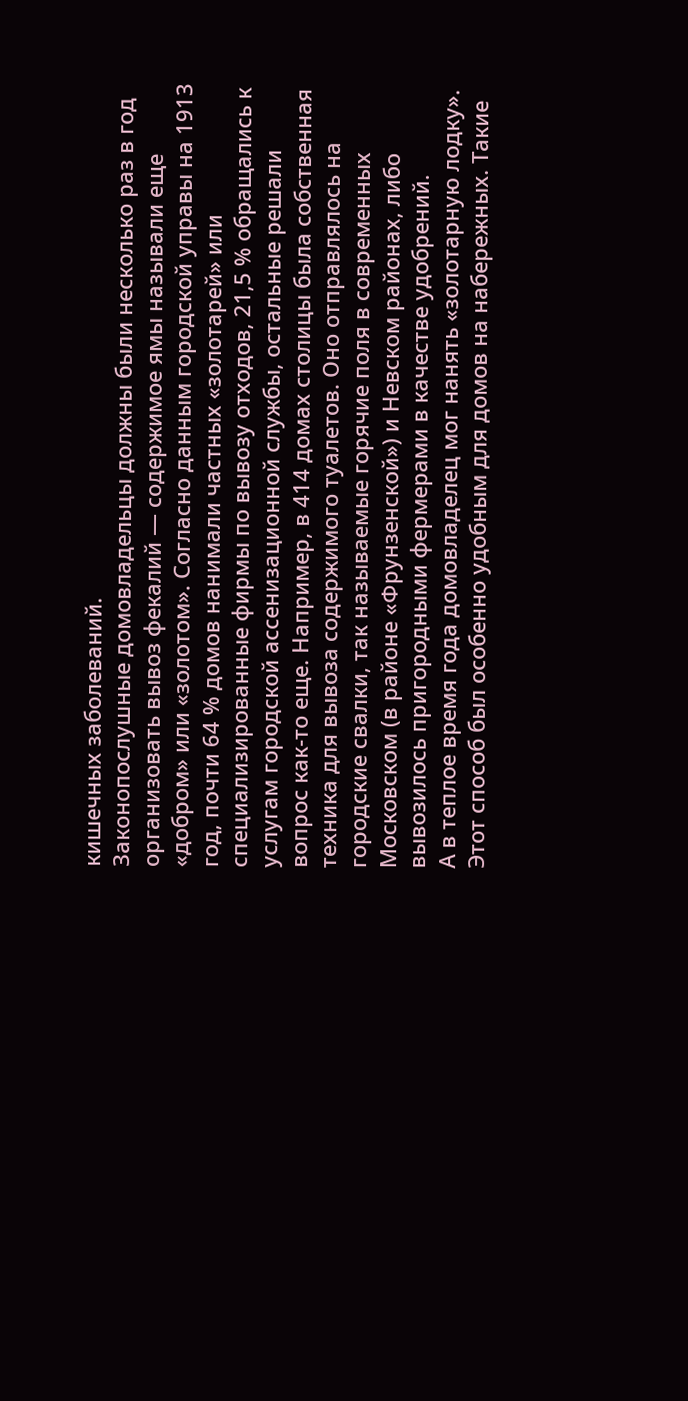кишечных заболеваний.
Законопослушные домовладельцы должны были несколько раз в год организовать вывоз фекалий — содержимое ямы называли еще «добром» или «золотом». Согласно данным городской управы на 1913 год, почти 64 % домов нанимали частных «золотарей» или специализированные фирмы по вывозу отходов, 21,5 % обращались к услугам городской ассенизационной службы, остальные решали вопрос как-то еще. Например, в 414 домах столицы была собственная техника для вывоза содержимого туалетов. Оно отправлялось на городские свалки, так называемые горячие поля в современных Московском (в районе «Фрунзенской») и Невском районах, либо вывозилось пригородными фермерами в качестве удобрений.
А в теплое время года домовладелец мог нанять «золотарную лодку». Этот способ был особенно удобным для домов на набережных. Такие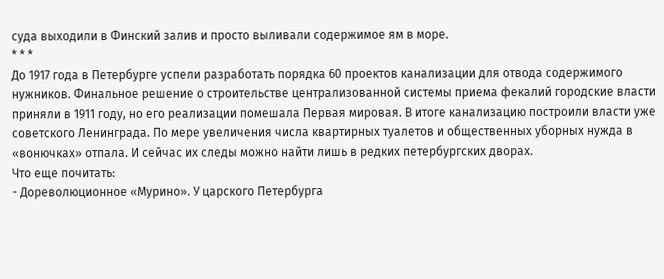суда выходили в Финский залив и просто выливали содержимое ям в море.
* * *
До 1917 года в Петербурге успели разработать порядка 60 проектов канализации для отвода содержимого нужников. Финальное решение о строительстве централизованной системы приема фекалий городские власти приняли в 1911 году, но его реализации помешала Первая мировая. В итоге канализацию построили власти уже советского Ленинграда. По мере увеличения числа квартирных туалетов и общественных уборных нужда в «вонючках» отпала. И сейчас их следы можно найти лишь в редких петербургских дворах.
Что еще почитать:
- Дореволюционное «Мурино». У царского Петербурга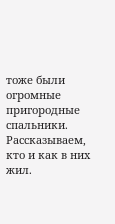тоже были огромные пригородные спальники. Рассказываем, кто и как в них жил.